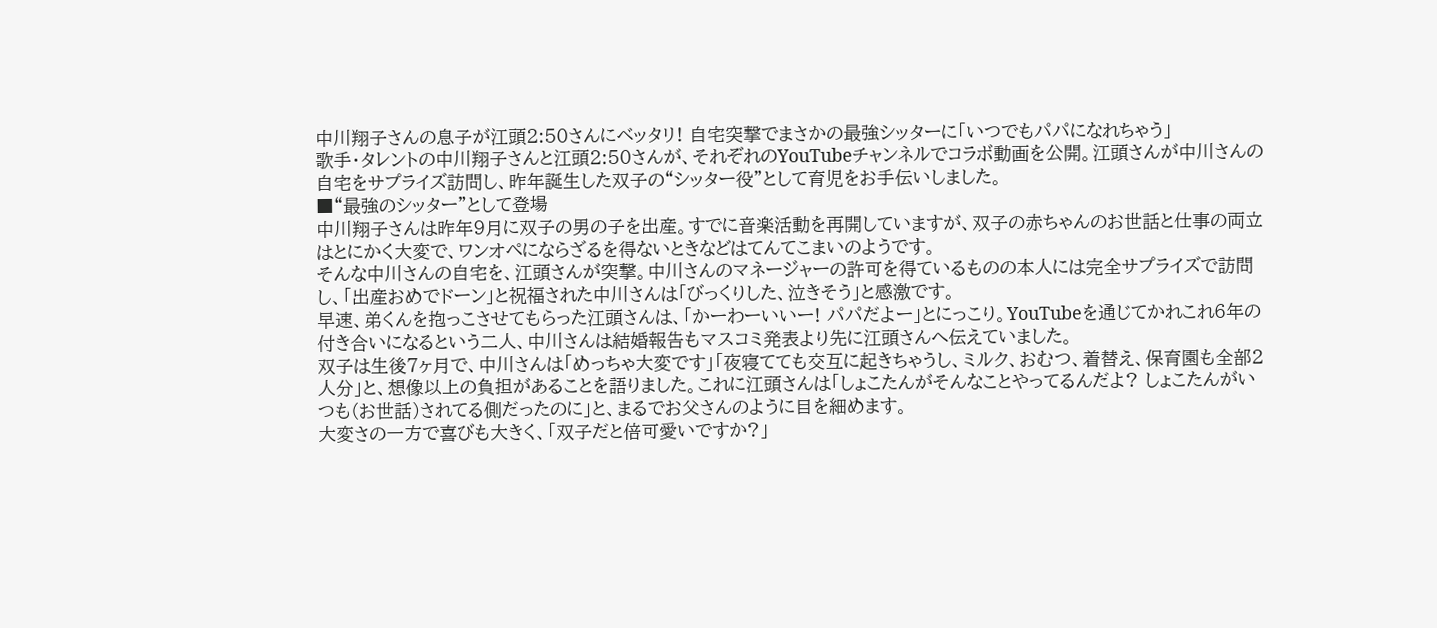中川翔子さんの息子が江頭2:50さんにベッタリ! 自宅突撃でまさかの最強シッターに「いつでもパパになれちゃう」
歌手・タレントの中川翔子さんと江頭2:50さんが、それぞれのYouTubeチャンネルでコラボ動画を公開。江頭さんが中川さんの自宅をサプライズ訪問し、昨年誕生した双子の“シッター役”として育児をお手伝いしました。
■“最強のシッター”として登場
中川翔子さんは昨年9月に双子の男の子を出産。すでに音楽活動を再開していますが、双子の赤ちゃんのお世話と仕事の両立はとにかく大変で、ワンオペにならざるを得ないときなどはてんてこまいのようです。
そんな中川さんの自宅を、江頭さんが突撃。中川さんのマネージャーの許可を得ているものの本人には完全サプライズで訪問し、「出産おめでドーン」と祝福された中川さんは「びっくりした、泣きそう」と感激です。
早速、弟くんを抱っこさせてもらった江頭さんは、「かーわーいいー! パパだよー」とにっこり。YouTubeを通じてかれこれ6年の付き合いになるという二人、中川さんは結婚報告もマスコミ発表より先に江頭さんへ伝えていました。
双子は生後7ヶ月で、中川さんは「めっちゃ大変です」「夜寝てても交互に起きちゃうし、ミルク、おむつ、着替え、保育園も全部2人分」と、想像以上の負担があることを語りました。これに江頭さんは「しょこたんがそんなことやってるんだよ? しょこたんがいつも(お世話)されてる側だったのに」と、まるでお父さんのように目を細めます。
大変さの一方で喜びも大きく、「双子だと倍可愛いですか?」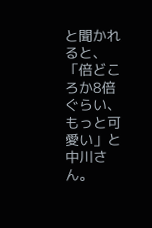と聞かれると、「倍どころか8倍ぐらい、もっと可愛い」と中川さん。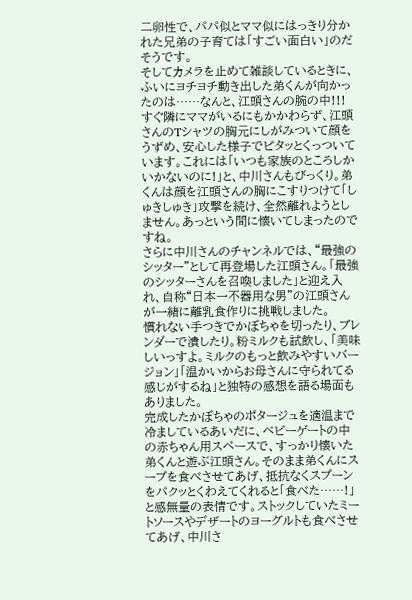二卵性で、パパ似とママ似にはっきり分かれた兄弟の子育ては「すごい面白い」のだそうです。
そしてカメラを止めて雑談しているときに、ふいにヨチヨチ動き出した弟くんが向かったのは……なんと、江頭さんの腕の中!!! すぐ隣にママがいるにもかかわらず、江頭さんのTシャツの胸元にしがみついて顔をうずめ、安心した様子でピタッとくっついています。これには「いつも家族のところしかいかないのに!」と、中川さんもびっくり。弟くんは顔を江頭さんの胸にこすりつけて「しゅきしゅき」攻撃を続け、全然離れようとしません。あっという間に懐いてしまったのですね。
さらに中川さんのチャンネルでは、“最強のシッター”として再登場した江頭さん。「最強のシッターさんを召喚しました」と迎え入れ、自称“日本一不器用な男”の江頭さんが一緒に離乳食作りに挑戦しました。
慣れない手つきでかぼちゃを切ったり、ブレンダーで潰したり。粉ミルクも試飲し、「美味しいっすよ。ミルクのもっと飲みやすいバージョン」「温かいからお母さんに守られてる感じがするね」と独特の感想を語る場面もありました。
完成したかぼちゃのポタージュを適温まで冷ましているあいだに、ベビーゲートの中の赤ちゃん用スペースで、すっかり懐いた弟くんと遊ぶ江頭さん。そのまま弟くんにスープを食べさせてあげ、抵抗なくスプーンをパクッとくわえてくれると「食べた……!」と感無量の表情です。ストックしていたミートソースやデザートのヨーグルトも食べさせてあげ、中川さ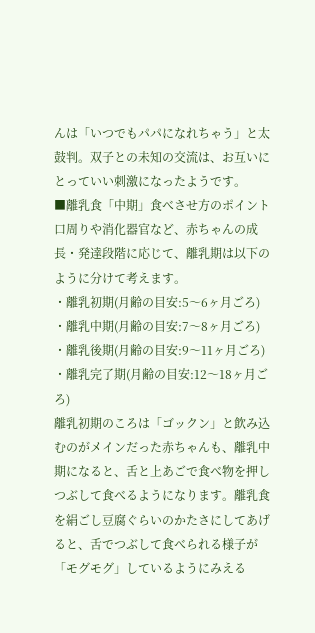んは「いつでもパパになれちゃう」と太鼓判。双子との未知の交流は、お互いにとっていい刺激になったようです。
■離乳食「中期」食べさせ方のポイント
口周りや消化器官など、赤ちゃんの成長・発達段階に応じて、離乳期は以下のように分けて考えます。
・離乳初期(月齢の目安:5〜6ヶ月ごろ)
・離乳中期(月齢の目安:7〜8ヶ月ごろ)
・離乳後期(月齢の目安:9〜11ヶ月ごろ)
・離乳完了期(月齢の目安:12〜18ヶ月ごろ)
離乳初期のころは「ゴックン」と飲み込むのがメインだった赤ちゃんも、離乳中期になると、舌と上あごで食べ物を押しつぶして食べるようになります。離乳食を絹ごし豆腐ぐらいのかたさにしてあげると、舌でつぶして食べられる様子が「モグモグ」しているようにみえる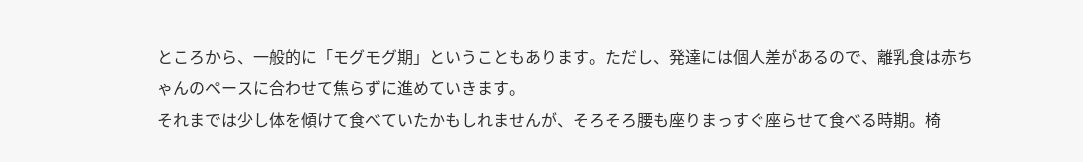ところから、一般的に「モグモグ期」ということもあります。ただし、発達には個人差があるので、離乳食は赤ちゃんのペースに合わせて焦らずに進めていきます。
それまでは少し体を傾けて食べていたかもしれませんが、そろそろ腰も座りまっすぐ座らせて食べる時期。椅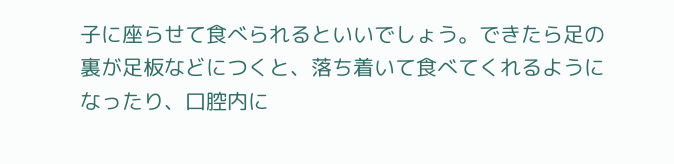子に座らせて食べられるといいでしょう。できたら足の裏が足板などにつくと、落ち着いて食べてくれるようになったり、口腔内に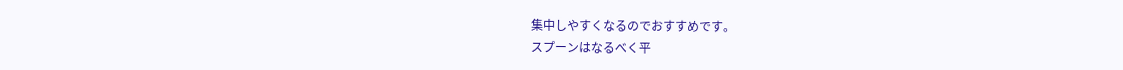集中しやすくなるのでおすすめです。
スプーンはなるべく平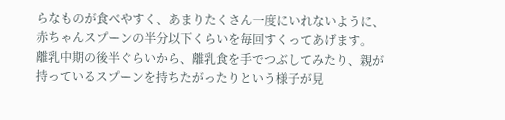らなものが食べやすく、あまりたくさん一度にいれないように、赤ちゃんスプーンの半分以下くらいを毎回すくってあげます。
離乳中期の後半ぐらいから、離乳食を手でつぶしてみたり、親が持っているスプーンを持ちたがったりという様子が見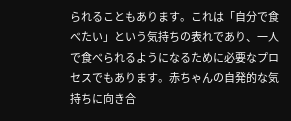られることもあります。これは「自分で食べたい」という気持ちの表れであり、一人で食べられるようになるために必要なプロセスでもあります。赤ちゃんの自発的な気持ちに向き合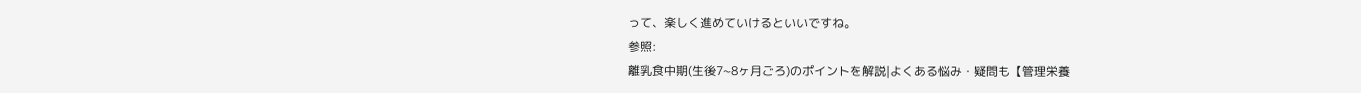って、楽しく進めていけるといいですね。
参照:
離乳食中期(生後7~8ヶ月ごろ)のポイントを解説|よくある悩み・疑問も【管理栄養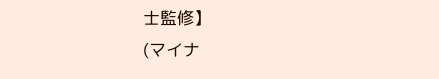士監修】
(マイナ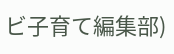ビ子育て編集部)